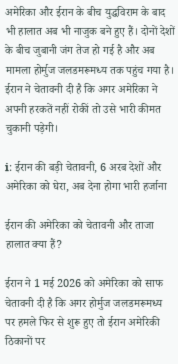अमेरिका और ईरान के बीच युद्धविराम के बाद भी हालात अब भी नाजुक बने हुए हैं। दोनों देशों के बीच जुबानी जंग तेज हो गई है और अब मामला होर्मुज जलडमरूमध्य तक पहुंच गया है। ईरान ने चेतावनी दी है कि अगर अमेरिका ने अपनी हरकतें नहीं रोकीं तो उसे भारी कीमत चुकानी पड़ेगी।

ℹ: ईरान की बड़ी चेतावनी, 6 अरब देशों और अमेरिका को घेरा, अब देना होगा भारी हर्जाना

ईरान की अमेरिका को चेतावनी और ताजा हालात क्या हैं?

ईरान ने 1 मई 2026 को अमेरिका को साफ चेतावनी दी है कि अगर होर्मुज जलडमरूमध्य पर हमले फिर से शुरू हुए तो ईरान अमेरिकी ठिकानों पर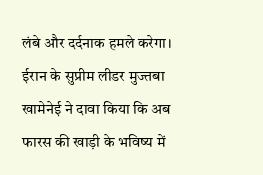लंबे और दर्दनाक हमले करेगा। ईरान के सुप्रीम लीडर मुज्तबा खामेनेई ने दावा किया कि अब फारस की खाड़ी के भविष्य में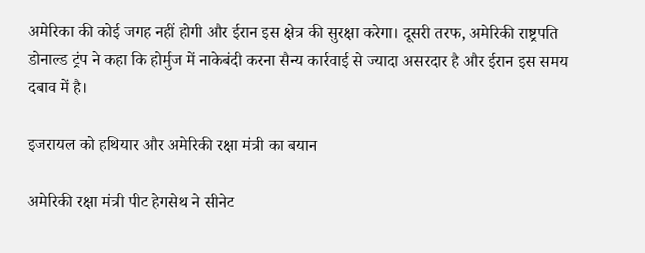अमेरिका की कोई जगह नहीं होगी और ईरान इस क्षेत्र की सुरक्षा करेगा। दूसरी तरफ, अमेरिकी राष्ट्रपति डोनाल्ड ट्रंप ने कहा कि होर्मुज में नाकेबंदी करना सैन्य कार्रवाई से ज्यादा असरदार है और ईरान इस समय दबाव में है।

इजरायल को हथियार और अमेरिकी रक्षा मंत्री का बयान

अमेरिकी रक्षा मंत्री पीट हेगसेथ ने सीनेट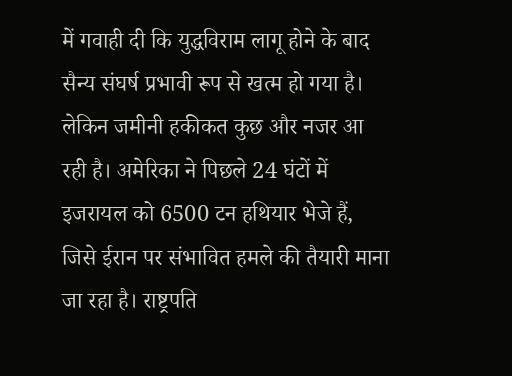में गवाही दी कि युद्धविराम लागू होने के बाद सैन्य संघर्ष प्रभावी रूप से खत्म हो गया है। लेकिन जमीनी हकीकत कुछ और नजर आ रही है। अमेरिका ने पिछले 24 घंटों में इजरायल को 6500 टन हथियार भेजे हैं, जिसे ईरान पर संभावित हमले की तैयारी माना जा रहा है। राष्ट्रपति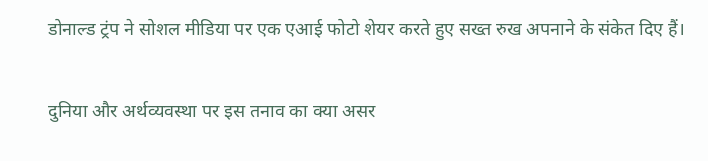डोनाल्ड ट्रंप ने सोशल मीडिया पर एक एआई फोटो शेयर करते हुए सख्त रुख अपनाने के संकेत दिए हैं।

दुनिया और अर्थव्यवस्था पर इस तनाव का क्या असर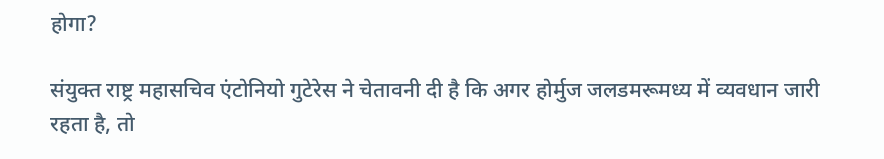होगा?

संयुक्त राष्ट्र महासचिव एंटोनियो गुटेरेस ने चेतावनी दी है कि अगर होर्मुज जलडमरूमध्य में व्यवधान जारी रहता है, तो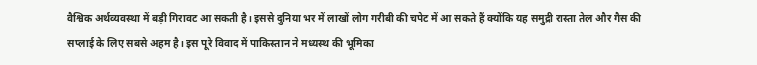वैश्विक अर्थव्यवस्था में बड़ी गिरावट आ सकती है। इससे दुनिया भर में लाखों लोग गरीबी की चपेट में आ सकते हैं क्योंकि यह समुद्री रास्ता तेल और गैस की सप्लाई के लिए सबसे अहम है। इस पूरे विवाद में पाकिस्तान ने मध्यस्थ की भूमिका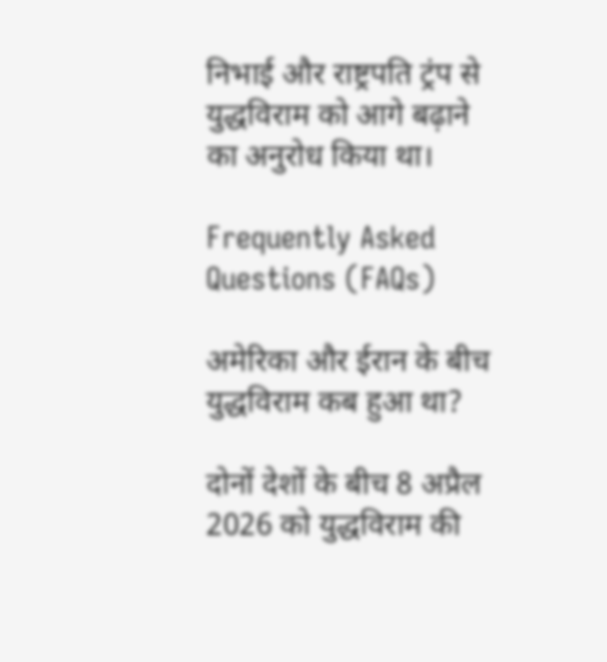निभाई और राष्ट्रपति ट्रंप से युद्धविराम को आगे बढ़ाने का अनुरोध किया था।

Frequently Asked Questions (FAQs)

अमेरिका और ईरान के बीच युद्धविराम कब हुआ था?

दोनों देशों के बीच 8 अप्रैल 2026 को युद्धविराम की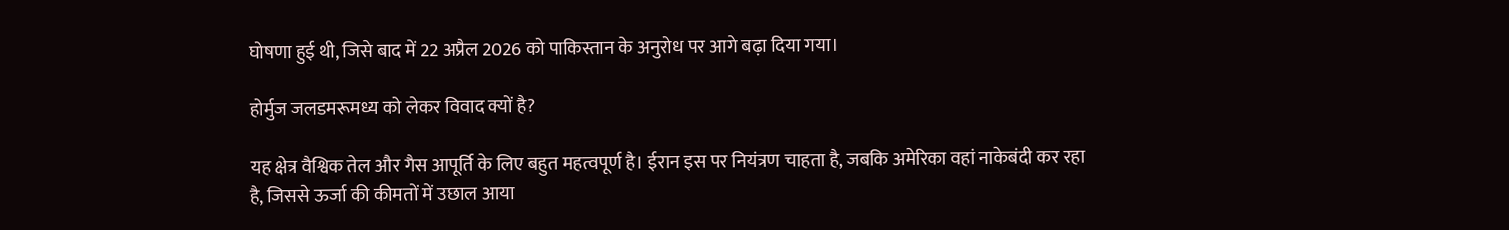घोषणा हुई थी, जिसे बाद में 22 अप्रैल 2026 को पाकिस्तान के अनुरोध पर आगे बढ़ा दिया गया।

होर्मुज जलडमरूमध्य को लेकर विवाद क्यों है?

यह क्षेत्र वैश्विक तेल और गैस आपूर्ति के लिए बहुत महत्वपूर्ण है। ईरान इस पर नियंत्रण चाहता है, जबकि अमेरिका वहां नाकेबंदी कर रहा है, जिससे ऊर्जा की कीमतों में उछाल आया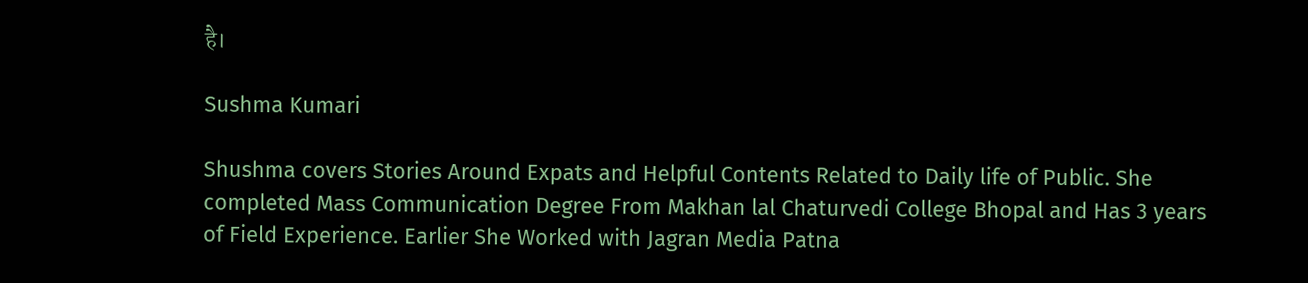है।

Sushma Kumari

Shushma covers Stories Around Expats and Helpful Contents Related to Daily life of Public. She completed Mass Communication Degree From Makhan lal Chaturvedi College Bhopal and Has 3 years of Field Experience. Earlier She Worked with Jagran Media Patna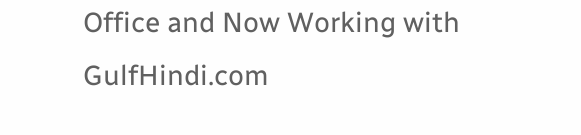Office and Now Working with GulfHindi.com